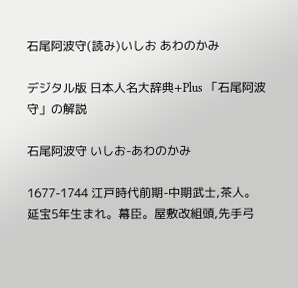石尾阿波守(読み)いしお あわのかみ

デジタル版 日本人名大辞典+Plus 「石尾阿波守」の解説

石尾阿波守 いしお-あわのかみ

1677-1744 江戸時代前期-中期武士,茶人。
延宝5年生まれ。幕臣。屋敷改組頭,先手弓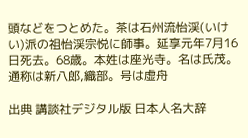頭などをつとめた。茶は石州流怡渓(いけい)派の祖怡渓宗悦に師事。延享元年7月16日死去。68歳。本姓は座光寺。名は氏茂。通称は新八郎,織部。号は虚舟

出典 講談社デジタル版 日本人名大辞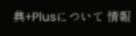典+Plusについて 情報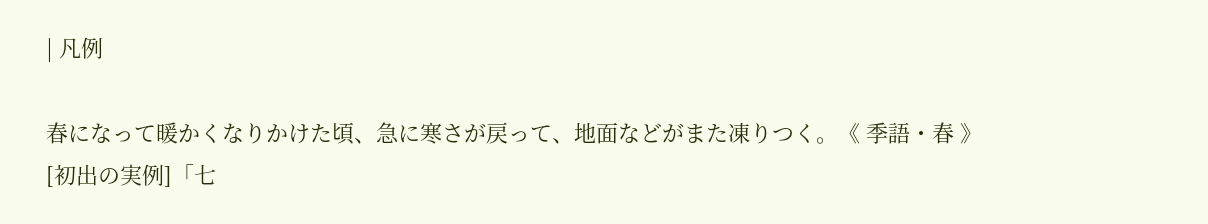| 凡例

春になって暖かくなりかけた頃、急に寒さが戻って、地面などがまた凍りつく。《 季語・春 》[初出の実例]「七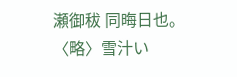瀬御秡 同晦日也。〈略〉雪汁い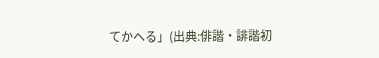てかへる」(出典:俳諧・誹諧初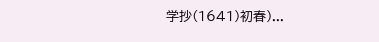学抄(1641)初春)...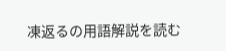凍返るの用語解説を読む